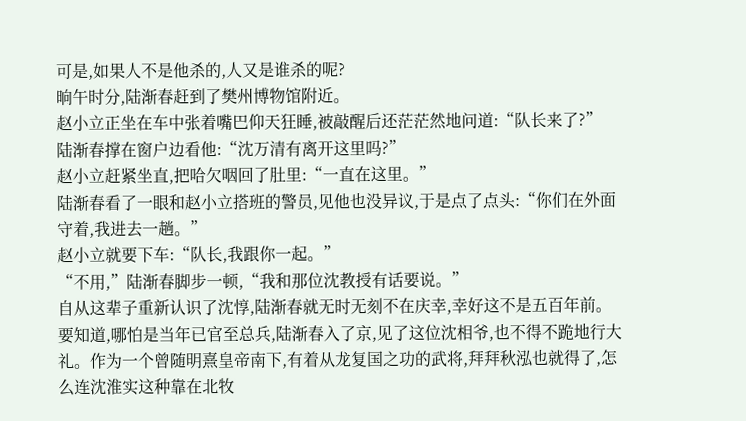可是,如果人不是他杀的,人又是谁杀的呢?
晌午时分,陆渐春赶到了樊州博物馆附近。
赵小立正坐在车中张着嘴巴仰天狂睡,被敲醒后还茫茫然地问道:“队长来了?”
陆渐春撑在窗户边看他:“沈万清有离开这里吗?”
赵小立赶紧坐直,把哈欠咽回了肚里:“一直在这里。”
陆渐春看了一眼和赵小立搭班的警员,见他也没异议,于是点了点头:“你们在外面守着,我进去一趟。”
赵小立就要下车:“队长,我跟你一起。”
“不用,”陆渐春脚步一顿,“我和那位沈教授有话要说。”
自从这辈子重新认识了沈惇,陆渐春就无时无刻不在庆幸,幸好这不是五百年前。
要知道,哪怕是当年已官至总兵,陆渐春入了京,见了这位沈相爷,也不得不跪地行大礼。作为一个曾随明熹皇帝南下,有着从龙复国之功的武将,拜拜秋泓也就得了,怎么连沈淮实这种靠在北牧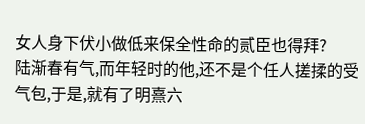女人身下伏小做低来保全性命的贰臣也得拜?
陆渐春有气,而年轻时的他,还不是个任人搓揉的受气包,于是,就有了明熹六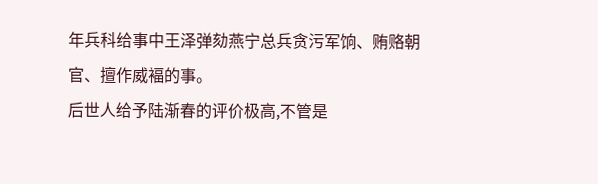年兵科给事中王泽弹劾燕宁总兵贪污军饷、贿赂朝官、擅作威褔的事。
后世人给予陆渐春的评价极高,不管是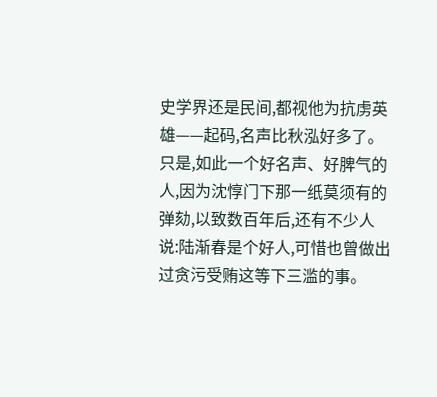史学界还是民间,都视他为抗虏英雄——起码,名声比秋泓好多了。
只是,如此一个好名声、好脾气的人,因为沈惇门下那一纸莫须有的弹劾,以致数百年后,还有不少人说:陆渐春是个好人,可惜也曾做出过贪污受贿这等下三滥的事。